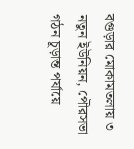বগুড়ার মোকামতলায় ৩ নতুন ইউনিয়ন, পৌরসভা গঠন চূড়ান্ত পর্যায়ে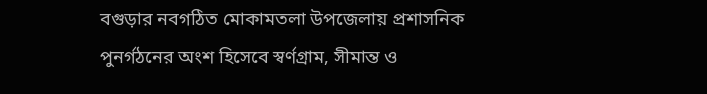বগুড়ার নবগঠিত মোকামতলা উপজেলায় প্রশাসনিক পুনর্গঠনের অংশ হিসেবে স্বর্ণগ্রাম, সীমান্ত ও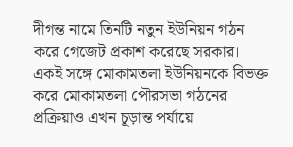দীগন্ত নামে তিনটি নতুন ইউনিয়ন গঠন করে গেজেট প্রকাশ করেছে সরকার। একই সঙ্গে মোকামতলা ইউনিয়নকে বিভক্ত করে মোকামতলা পৌরসভা গঠনের প্রক্রিয়াও এখন চূড়ান্ত পর্যায়ে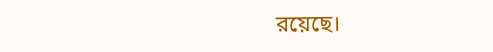রয়েছে।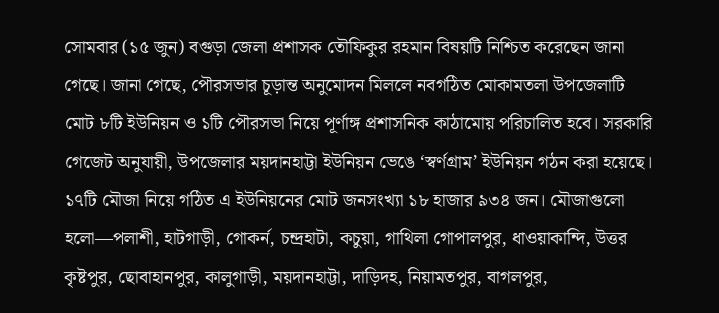সোমবার (১৫ জুন) বগুড়া জেলা প্রশাসক তৌফিকুর রহমান বিষয়টি নিশ্চিত করেছেন জানা গেছে। জানা গেছে, পৌরসভার চূড়ান্ত অনুমোদন মিললে নবগঠিত মোকামতলা উপজেলাটি মোট ৮টি ইউনিয়ন ও ১টি পৌরসভা নিয়ে পূর্ণাঙ্গ প্রশাসনিক কাঠামোয় পরিচালিত হবে। সরকারি গেজেট অনুযায়ী, উপজেলার ময়দানহাট্টা ইউনিয়ন ভেঙে ‘স্বর্ণগ্রাম’ ইউনিয়ন গঠন করা হয়েছে। ১৭টি মৌজা নিয়ে গঠিত এ ইউনিয়নের মোট জনসংখ্যা ১৮ হাজার ৯৩৪ জন। মৌজাগুলো হলো—পলাশী, হাটগাড়ী, গোকর্ন, চন্দ্রহাটা, কচুয়া, গাথিলা গোপালপুর, ধাওয়াকান্দি, উত্তর কৃষ্টপুর, ছোবাহানপুর, কালুগাড়ী, ময়দানহাট্টা, দাড়িদহ, নিয়ামতপুর, বাগলপুর,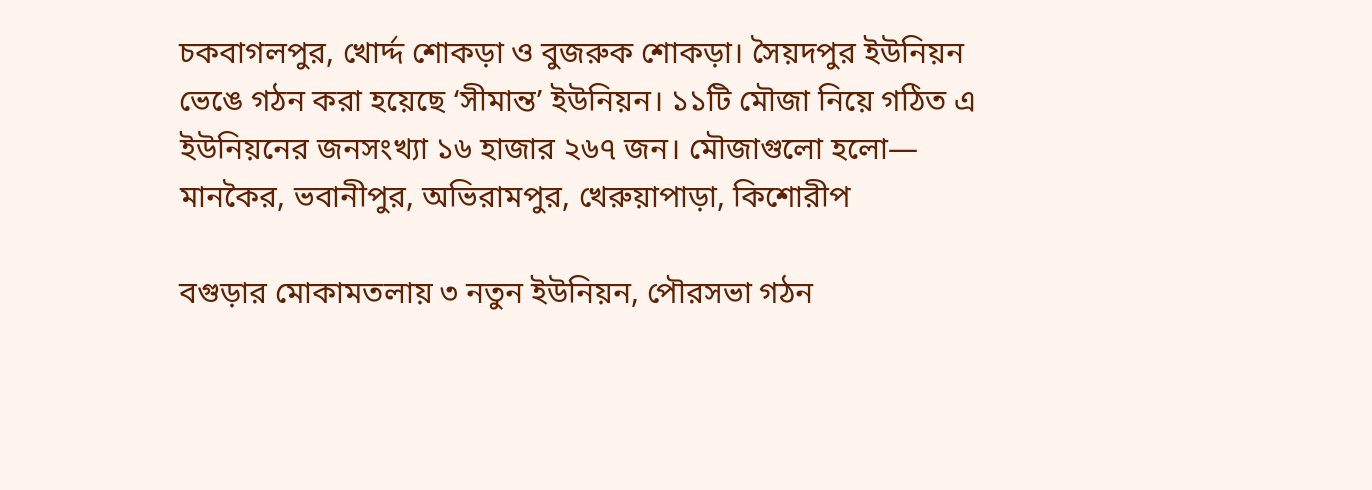চকবাগলপুর, খোর্দ্দ শোকড়া ও বুজরুক শোকড়া। সৈয়দপুর ইউনিয়ন ভেঙে গঠন করা হয়েছে ‘সীমান্ত’ ইউনিয়ন। ১১টি মৌজা নিয়ে গঠিত এ ইউনিয়নের জনসংখ্যা ১৬ হাজার ২৬৭ জন। মৌজাগুলো হলো— মানকৈর, ভবানীপুর, অভিরামপুর, খেরুয়াপাড়া, কিশোরীপ

বগুড়ার মোকামতলায় ৩ নতুন ইউনিয়ন, পৌরসভা গঠন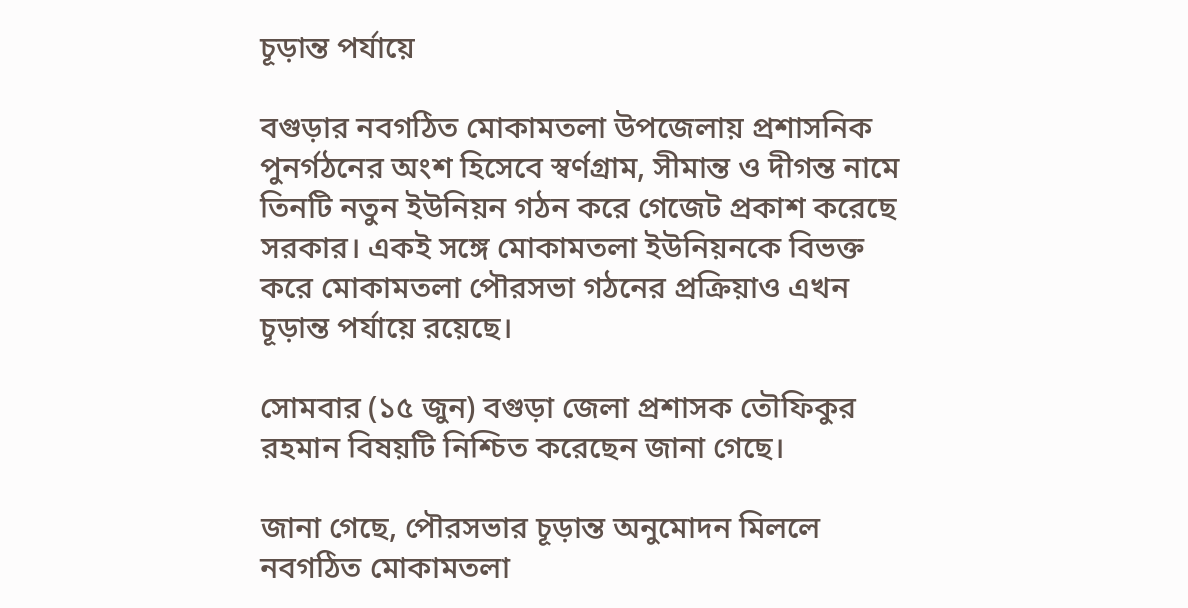চূড়ান্ত পর্যায়ে

বগুড়ার নবগঠিত মোকামতলা উপজেলায় প্রশাসনিক পুনর্গঠনের অংশ হিসেবে স্বর্ণগ্রাম, সীমান্ত ও দীগন্ত নামে তিনটি নতুন ইউনিয়ন গঠন করে গেজেট প্রকাশ করেছে সরকার। একই সঙ্গে মোকামতলা ইউনিয়নকে বিভক্ত করে মোকামতলা পৌরসভা গঠনের প্রক্রিয়াও এখন চূড়ান্ত পর্যায়ে রয়েছে।

সোমবার (১৫ জুন) বগুড়া জেলা প্রশাসক তৌফিকুর রহমান বিষয়টি নিশ্চিত করেছেন জানা গেছে।

জানা গেছে, পৌরসভার চূড়ান্ত অনুমোদন মিললে নবগঠিত মোকামতলা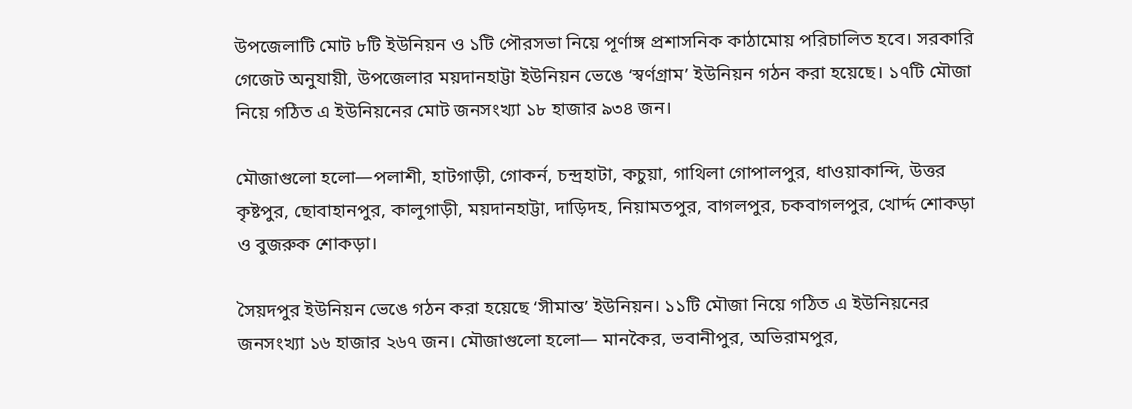উপজেলাটি মোট ৮টি ইউনিয়ন ও ১টি পৌরসভা নিয়ে পূর্ণাঙ্গ প্রশাসনিক কাঠামোয় পরিচালিত হবে। সরকারি গেজেট অনুযায়ী, উপজেলার ময়দানহাট্টা ইউনিয়ন ভেঙে ‘স্বর্ণগ্রাম’ ইউনিয়ন গঠন করা হয়েছে। ১৭টি মৌজা নিয়ে গঠিত এ ইউনিয়নের মোট জনসংখ্যা ১৮ হাজার ৯৩৪ জন।

মৌজাগুলো হলো—পলাশী, হাটগাড়ী, গোকর্ন, চন্দ্রহাটা, কচুয়া, গাথিলা গোপালপুর, ধাওয়াকান্দি, উত্তর কৃষ্টপুর, ছোবাহানপুর, কালুগাড়ী, ময়দানহাট্টা, দাড়িদহ, নিয়ামতপুর, বাগলপুর, চকবাগলপুর, খোর্দ্দ শোকড়া ও বুজরুক শোকড়া।

সৈয়দপুর ইউনিয়ন ভেঙে গঠন করা হয়েছে ‘সীমান্ত’ ইউনিয়ন। ১১টি মৌজা নিয়ে গঠিত এ ইউনিয়নের জনসংখ্যা ১৬ হাজার ২৬৭ জন। মৌজাগুলো হলো— মানকৈর, ভবানীপুর, অভিরামপুর,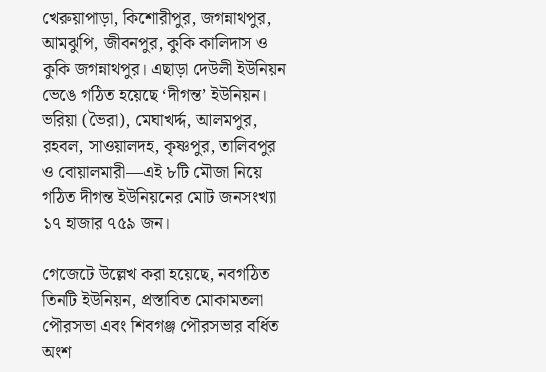খেরুয়াপাড়া, কিশোরীপুর, জগন্নাথপুর, আমঝুপি, জীবনপুর, কুকি কালিদাস ও কুকি জগন্নাথপুর। এছাড়া দেউলী ইউনিয়ন ভেঙে গঠিত হয়েছে ‘দীগন্ত’ ইউনিয়ন। ভরিয়া (ভৈরা), মেঘাখর্দ্দ, আলমপুর, রহবল, সাওয়ালদহ, কৃষ্ণপুর, তালিবপুর ও বোয়ালমারী—এই ৮টি মৌজা নিয়ে গঠিত দীগন্ত ইউনিয়নের মোট জনসংখ্যা ১৭ হাজার ৭৫৯ জন।

গেজেটে উল্লেখ করা হয়েছে, নবগঠিত তিনটি ইউনিয়ন, প্রস্তাবিত মোকামতলা পৌরসভা এবং শিবগঞ্জ পৌরসভার বর্ধিত অংশ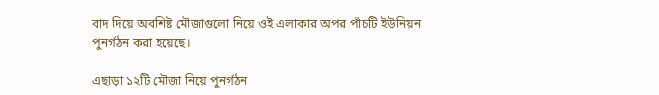বাদ দিয়ে অবশিষ্ট মৌজাগুলো নিয়ে ওই এলাকার অপর পাঁচটি ইউনিয়ন পুনর্গঠন করা হয়েছে।

এছাড়া ১২টি মৌজা নিয়ে পুনর্গঠন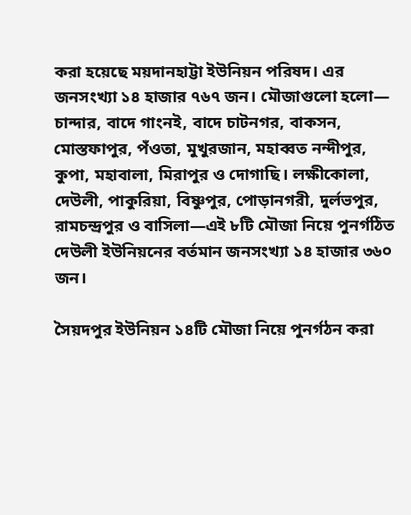করা হয়েছে ময়দানহাট্টা ইউনিয়ন পরিষদ। এর জনসংখ্যা ১৪ হাজার ৭৬৭ জন। মৌজাগুলো হলো— চান্দার, বাদে গাংনই, বাদে চাটনগর, বাকসন, মোস্তফাপুর, পঁওতা, মুখুরজান, মহাব্বত নন্দীপুর, কুপা, মহাবালা, মিরাপুর ও দোগাছি। লক্ষীকোলা, দেউলী, পাকুরিয়া, বিষ্ণুপুর, পোড়ানগরী, দুর্লভপুর, রামচন্দ্রপুর ও বাসিলা—এই ৮টি মৌজা নিয়ে পুনর্গঠিত দেউলী ইউনিয়নের বর্তমান জনসংখ্যা ১৪ হাজার ৩৬০ জন।

সৈয়দপুর ইউনিয়ন ১৪টি মৌজা নিয়ে পুনর্গঠন করা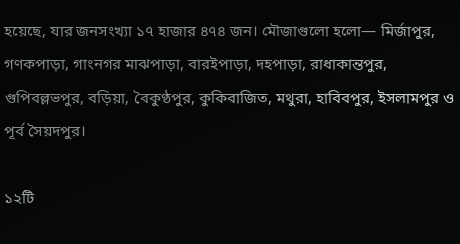হয়েছে, যার জনসংখ্যা ১৭ হাজার ৪৭৪ জন। মৌজাগুলো হলো— মির্জাপুর, গণকপাড়া, গাংনগর মাঝপাড়া, বারইপাড়া, দহপাড়া, রাধাকান্তপুর, গুপিবল্লভপুর, বড়িয়া, বৈকুণ্ঠপুর, কুকিবাজিত, মথুরা, হাবিবপুর, ইসলামপুর ও পূর্ব সৈয়দপুর।

১২টি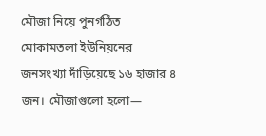মৌজা নিয়ে পুনর্গঠিত মোকামতলা ইউনিয়নের জনসংখ্যা দাঁড়িয়েছে ১৬ হাজার ৪ জন। মৌজাগুলো হলো—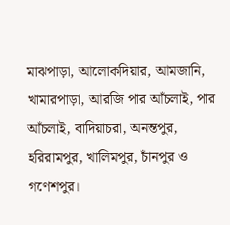মাঝপাড়া, আলোকদিয়ার, আমজানি, খামারপাড়া, আরজি পার আঁচলাই, পার আঁচলাই, বাদিয়াচরা, অনন্তপুর, হরিরামপুর, খালিমপুর, চাঁনপুর ও গণেশপুর।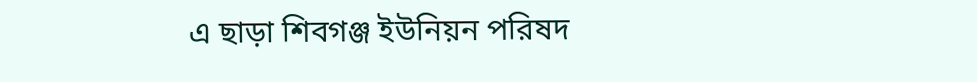এ ছাড়া শিবগঞ্জ ইউনিয়ন পরিষদ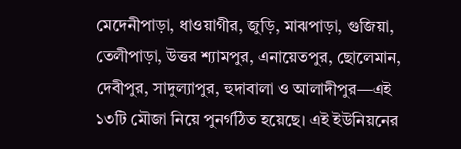মেদেনীপাড়া, ধাওয়াগীর, জুড়ি, মাঝপাড়া, গুজিয়া, তেলীপাড়া, উত্তর শ্যামপুর, এনায়েতপুর, ছোলেমান, দেবীপুর, সাদুল্যাপুর, হুদাবালা ও আলাদীপুর—এই ১৩টি মৌজা নিয়ে পুনর্গঠিত হয়েছে। এই ইউনিয়নের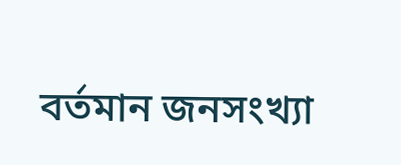বর্তমান জনসংখ্যা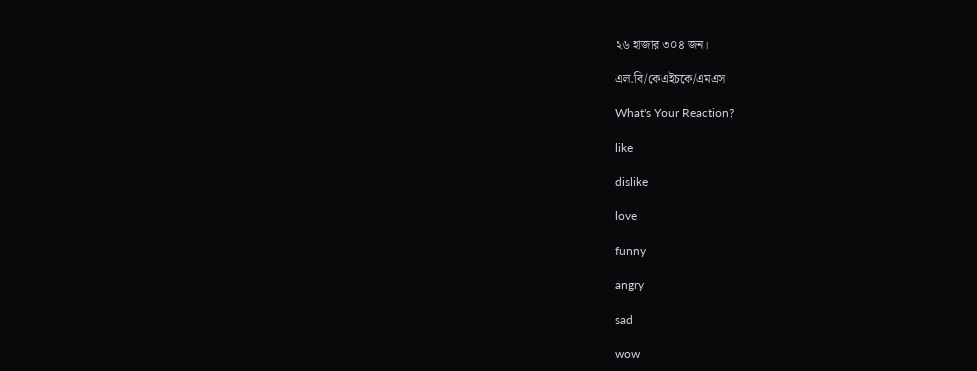২৬ হাজার ৩০৪ জন।

এল.বি/কেএইচকে/এমএস

What's Your Reaction?

like

dislike

love

funny

angry

sad

wow